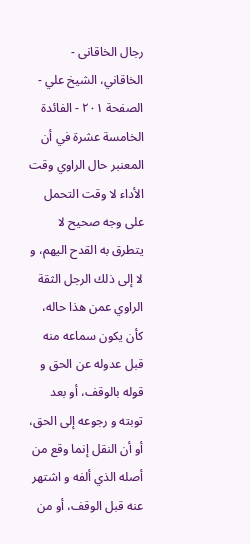رجال الخاقانى - الخاقاني، الشيخ علي - الصفحة ٢٠١ - الفائدة الخامسة عشرة في أن المعنبر حال الراوي وقت الأداء لا وقت التحمل
على وجه صحيح لا يتطرق به القدح اليهم، و لا إلى ذلك الرجل الثقة الراوي عمن هذا حاله، كأن يكون سماعه منه قبل عدوله عن الحق و قوله بالوقف، أو بعد توبته و رجوعه إلى الحق، أو أن النقل إنما وقع من أصله الذي ألفه و اشتهر عنه قبل الوقف، أو من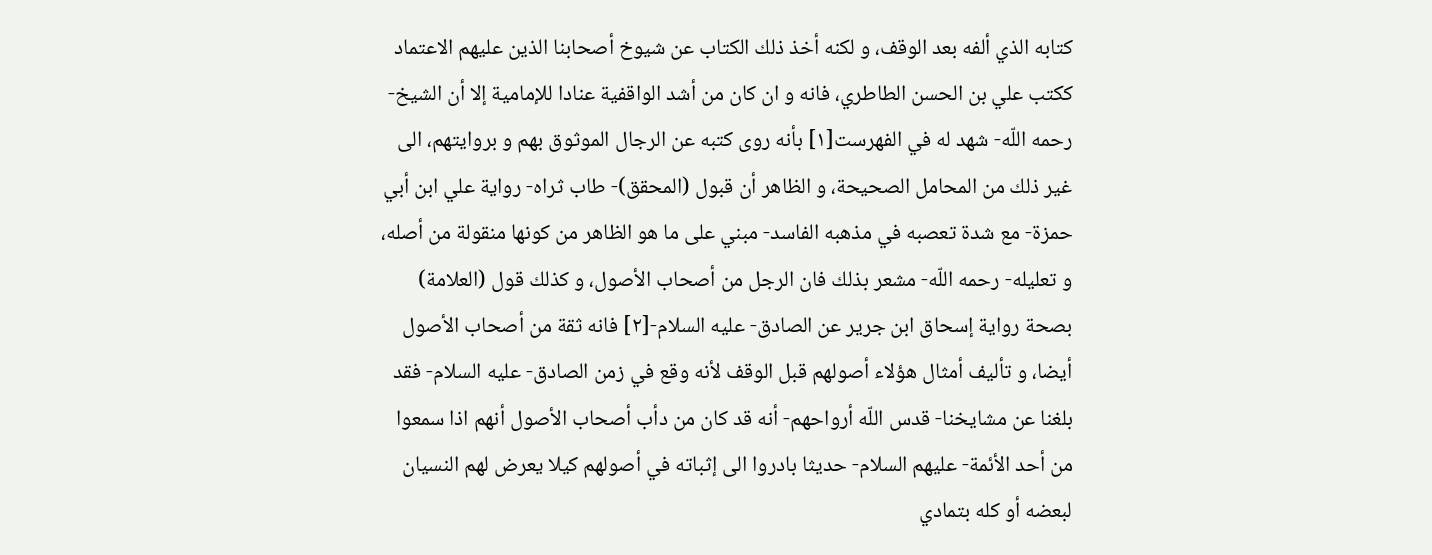كتابه الذي ألفه بعد الوقف، و لكنه أخذ ذلك الكتاب عن شيوخ أصحابنا الذين عليهم الاعتماد ككتب علي بن الحسن الطاطري، فانه و ان كان من أشد الواقفية عنادا للإمامية إلا أن الشيخ- رحمه اللّه- شهد له في الفهرست[١] بأنه روى كتبه عن الرجال الموثوق بهم و بروايتهم، الى غير ذلك من المحامل الصحيحة، و الظاهر أن قبول (المحقق)- طاب ثراه- رواية علي ابن أبي حمزة- مع شدة تعصبه في مذهبه الفاسد- مبني على ما هو الظاهر من كونها منقولة من أصله، و تعليله- رحمه اللّه- مشعر بذلك فان الرجل من أصحاب الأصول، و كذلك قول (العلامة) بصحة رواية إسحاق ابن جرير عن الصادق- عليه السلام-[٢] فانه ثقة من أصحاب الأصول أيضا، و تأليف أمثال هؤلاء أصولهم قبل الوقف لأنه وقع في زمن الصادق- عليه السلام- فقد بلغنا عن مشايخنا- قدس اللّه أرواحهم- أنه قد كان من دأب أصحاب الأصول أنهم اذا سمعوا من أحد الأئمة- عليهم السلام- حديثا بادروا الى إثباته في أصولهم كيلا يعرض لهم النسيان لبعضه أو كله بتمادي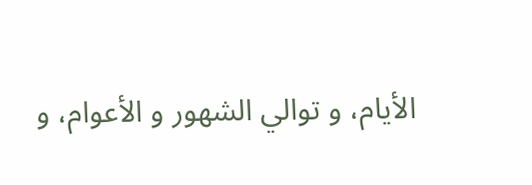الأيام، و توالي الشهور و الأعوام، و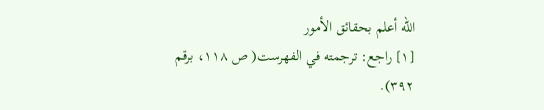اللّه أعلم بحقائق الأمور
[١] راجع: ترجمته في الفهرست( ص ١١٨، برقم ٣٩٢).